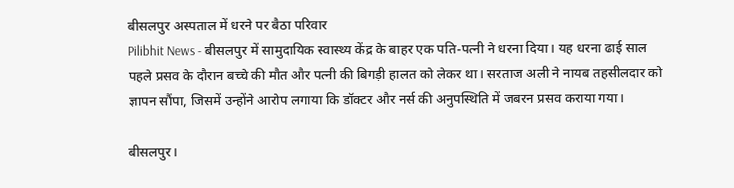बीसलपुर अस्पताल में धरने पर बैठा परिवार
Pilibhit News - बीसलपुर में सामुदायिक स्वास्थ्य केंद्र के बाहर एक पति-पत्नी ने धरना दिया। यह धरना ढाई साल पहले प्रसव के दौरान बच्चे की मौत और पत्नी की बिगड़ी हालत को लेकर था। सरताज अली ने नायब तहसीलदार को ज्ञापन सौंपा, जिसमें उन्होंने आरोप लगाया कि डॉक्टर और नर्स की अनुपस्थिति में जबरन प्रसव कराया गया।

बीसलपुर।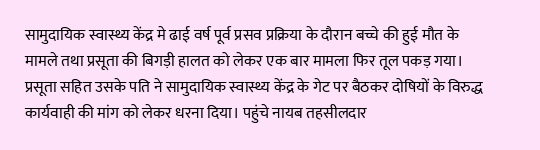सामुदायिक स्वास्थ्य केंद्र मे ढाई वर्ष पूर्व प्रसव प्रक्रिया के दौरान बच्चे की हुई मौत के मामले तथा प्रसूता की बिगड़ी हालत को लेकर एक बार मामला फिर तूल पकड़ गया। प्रसूता सहित उसके पति ने सामुदायिक स्वास्थ्य केंद्र के गेट पर बैठकर दोषियों के विरुद्ध कार्यवाही की मांग को लेकर धरना दिया। पहुंचे नायब तहसीलदार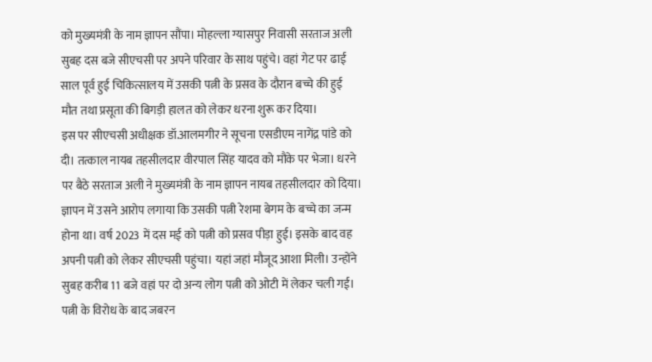को मुख्यमंत्री के नाम ज्ञापन सौंपा। मोहल्ला ग्यासपुर निवासी सरताज अली सुबह दस बजे सीएचसी पर अपने परिवार के साथ पहुंचे। वहां गेट पर ढाई साल पूर्व हुई चिकित्सालय में उसकी पत्नी के प्रसव के दौरान बच्चे की हुई मौत तथा प्रसूता की बिगड़ी हालत को लेकर धरना शुरू कर दिया।
इस पर सीएचसी अधीक्षक डॉ.आलमगीर ने सूचना एसडीएम नागेंद्र पांडे को दी। तत्काल नायब तहसीलदार वीरपाल सिंह यादव को मौके पर भेजा। धरने पर बैठे सरताज अली ने मुख्यमंत्री के नाम ज्ञापन नायब तहसीलदार को दिया। ज्ञापन में उसने आरोप लगाया कि उसकी पत्नी रेशमा बेगम के बच्चे का जन्म होना था। वर्ष 2023 में दस मई को पत्नी को प्रसव पीड़ा हुई। इसके बाद वह अपनी पत्नी को लेकर सीएचसी पहुंचा। यहां जहां मौजूद आशा मिली। उन्होंने सुबह करीब 11 बजे वहां पर दो अन्य लोग पत्नी को ओटी में लेकर चली गई। पत्नी के विरोध के बाद जबरन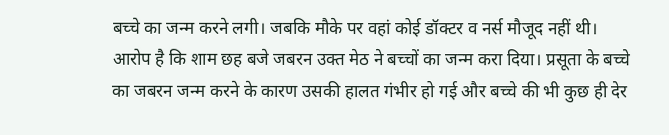बच्चे का जन्म करने लगी। जबकि मौके पर वहां कोई डॉक्टर व नर्स मौजूद नहीं थी। आरोप है कि शाम छह बजे जबरन उक्त मेठ ने बच्चों का जन्म करा दिया। प्रसूता के बच्चे का जबरन जन्म करने के कारण उसकी हालत गंभीर हो गई और बच्चे की भी कुछ ही देर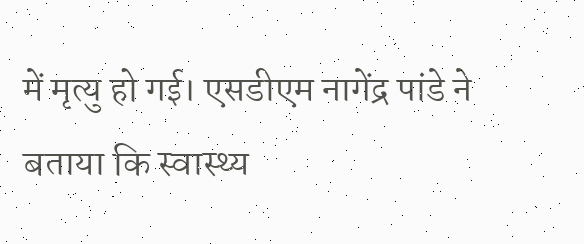में मृत्यु हो गई। एसडीएम नागेंद्र पांडे ने बताया कि स्वास्थ्य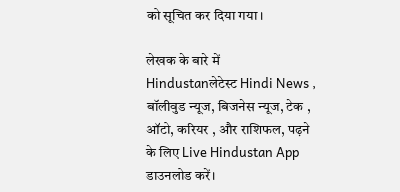को सूचित कर दिया गया।

लेखक के बारे में
Hindustanलेटेस्ट Hindi News , बॉलीवुड न्यूज, बिजनेस न्यूज, टेक , ऑटो, करियर , और राशिफल, पढ़ने के लिए Live Hindustan App डाउनलोड करें।